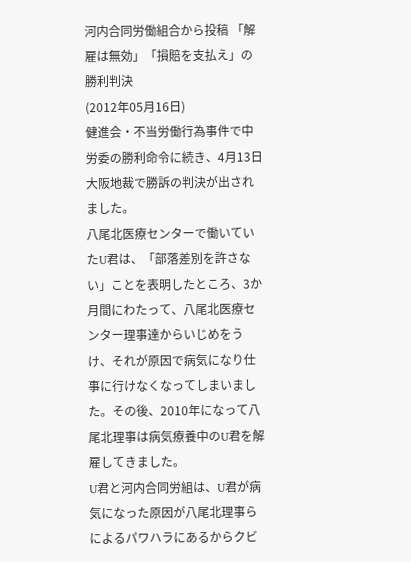河内合同労働組合から投稿 「解雇は無効」「損賠を支払え」の勝利判決
(2012年05月16日)
健進会・不当労働行為事件で中労委の勝利命令に続き、4月13日大阪地裁で勝訴の判決が出されました。
八尾北医療センターで働いていたU君は、「部落差別を許さない」ことを表明したところ、3か月間にわたって、八尾北医療センター理事達からいじめをうけ、それが原因で病気になり仕事に行けなくなってしまいました。その後、2010年になって八尾北理事は病気療養中のU君を解雇してきました。
U君と河内合同労組は、U君が病気になった原因が八尾北理事らによるパワハラにあるからクビ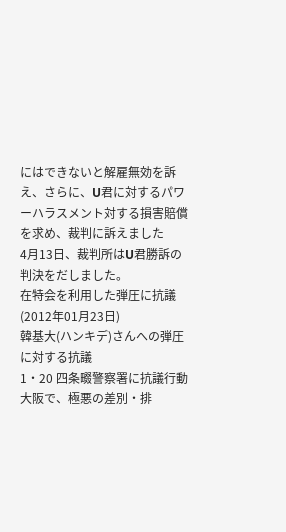にはできないと解雇無効を訴え、さらに、U君に対するパワーハラスメント対する損害賠償を求め、裁判に訴えました
4月13日、裁判所はU君勝訴の判決をだしました。
在特会を利用した弾圧に抗議
(2012年01月23日)
韓基大(ハンキデ)さんへの弾圧に対する抗議
1・20 四条畷警察署に抗議行動
大阪で、極悪の差別・排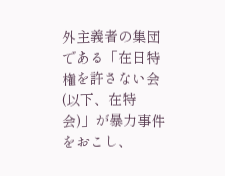外主義者の集団である「在日特権を許さない会(以下、在特会)」が暴力事件をおこし、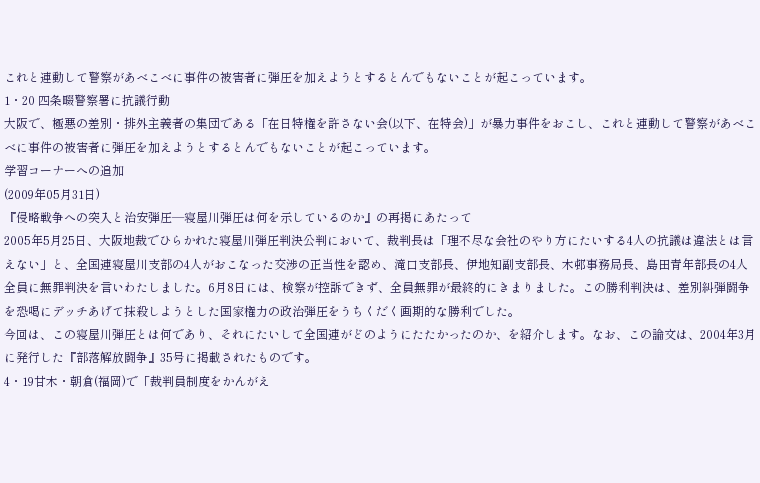これと連動して警察があべこべに事件の被害者に弾圧を加えようとするとんでもないことが起こっています。
1・20 四条畷警察署に抗議行動
大阪で、極悪の差別・排外主義者の集団である「在日特権を許さない会(以下、在特会)」が暴力事件をおこし、これと連動して警察があべこべに事件の被害者に弾圧を加えようとするとんでもないことが起こっています。
学習コーナーへの追加
(2009年05月31日)
『侵略戦争への突入と治安弾圧―寝屋川弾圧は何を示しているのか』の再掲にあたって
2005年5月25日、大阪地裁でひらかれた寝屋川弾圧判決公判において、裁判長は「理不尽な会社のやり方にたいする4人の抗議は違法とは言えない」と、全国連寝屋川支部の4人がおこなった交渉の正当性を認め、滝口支部長、伊地知副支部長、木邨事務局長、島田青年部長の4人全員に無罪判決を言いわたしました。6月8日には、検察が控訴できず、全員無罪が最終的にきまりました。この勝利判決は、差別糾弾闘争を恐喝にデッチあげて抹殺しようとした国家権力の政治弾圧をうちくだく画期的な勝利でした。
今回は、この寝屋川弾圧とは何であり、それにたいして全国連がどのようにたたかったのか、を紹介します。なお、この論文は、2004年3月に発行した『部落解放闘争』35号に掲載されたものです。
4・19甘木・朝倉(福岡)で「裁判員制度をかんがえ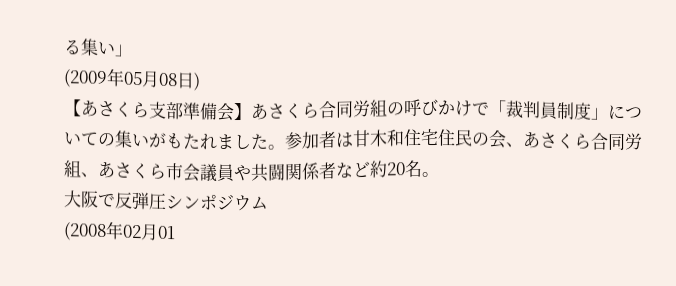る集い」
(2009年05月08日)
【あさくら支部準備会】あさくら合同労組の呼びかけで「裁判員制度」についての集いがもたれました。参加者は甘木和住宅住民の会、あさくら合同労組、あさくら市会議員や共闘関係者など約20名。
大阪で反弾圧シンポジウム
(2008年02月01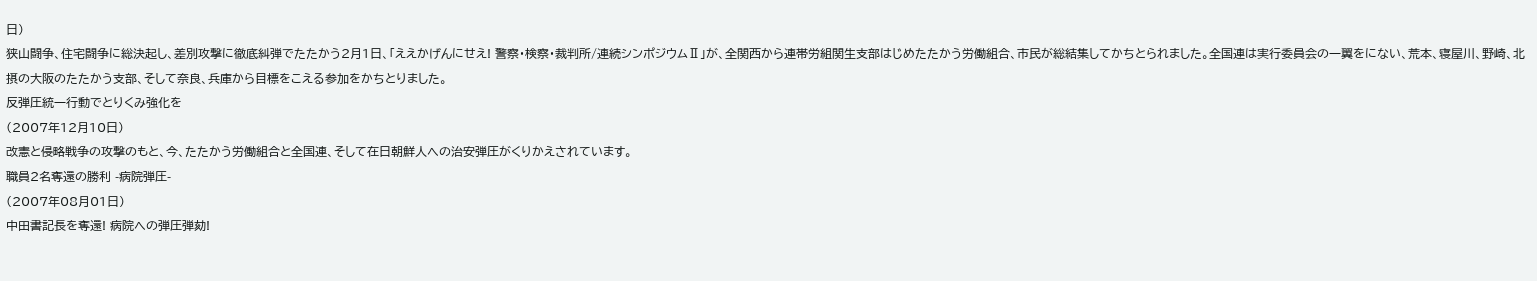日)
狭山闘争、住宅闘争に総決起し、差別攻撃に徹底糾弾でたたかう2月1日、「ええかげんにせえ! 警察・検察・裁判所/連続シンポジウムⅡ」が、全関西から連帯労組関生支部はじめたたかう労働組合、市民が総結集してかちとられました。全国連は実行委員会の一翼をにない、荒本、寝屋川、野崎、北摂の大阪のたたかう支部、そして奈良、兵庫から目標をこえる参加をかちとりました。
反弾圧統一行動でとりくみ強化を
(2007年12月10日)
改憲と侵略戦争の攻撃のもと、今、たたかう労働組合と全国連、そして在日朝鮮人への治安弾圧がくりかえされています。
職員2名奪還の勝利 -病院弾圧-
(2007年08月01日)
中田書記長を奪還! 病院への弾圧弾劾!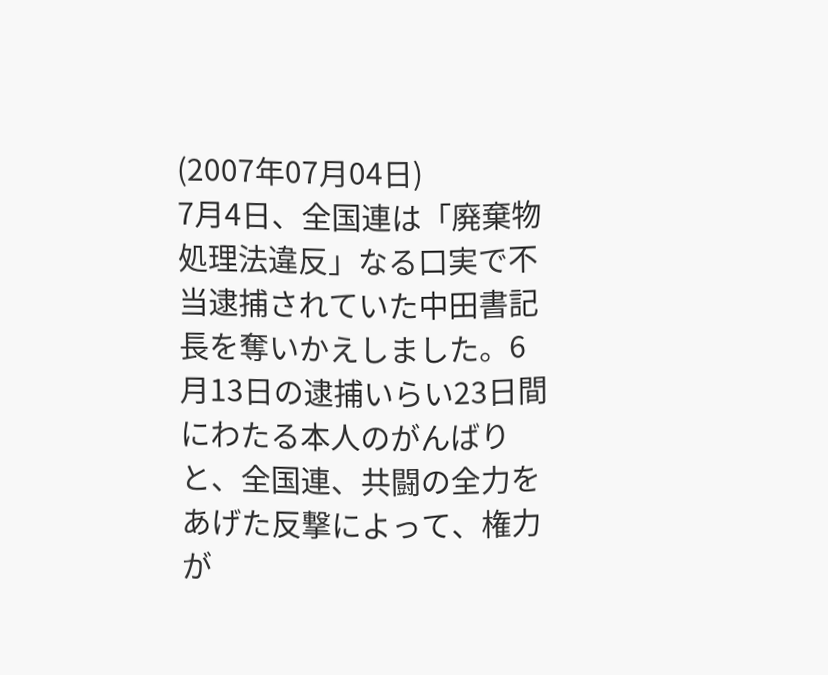(2007年07月04日)
7月4日、全国連は「廃棄物処理法違反」なる口実で不当逮捕されていた中田書記長を奪いかえしました。6月13日の逮捕いらい23日間にわたる本人のがんばりと、全国連、共闘の全力をあげた反撃によって、権力が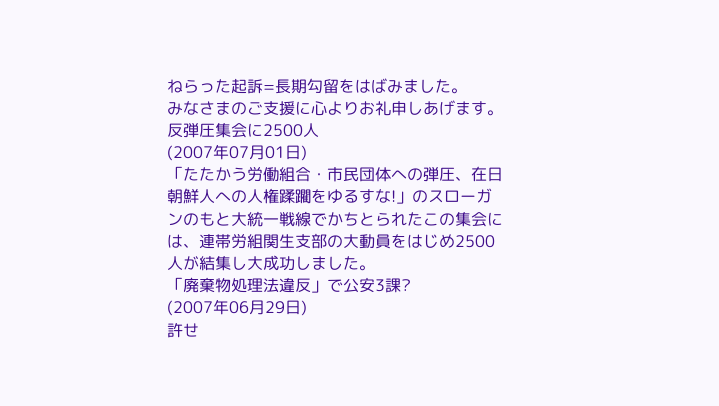ねらった起訴=長期勾留をはばみました。
みなさまのご支援に心よりお礼申しあげます。
反弾圧集会に2500人
(2007年07月01日)
「たたかう労働組合・市民団体への弾圧、在日朝鮮人への人権蹂躙をゆるすな!」のスローガンのもと大統一戦線でかちとられたこの集会には、連帯労組関生支部の大動員をはじめ2500人が結集し大成功しました。
「廃棄物処理法違反」で公安3課?
(2007年06月29日)
許せ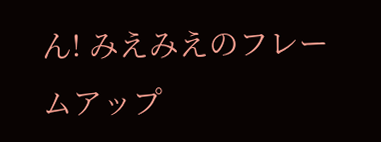ん! みえみえのフレームアップ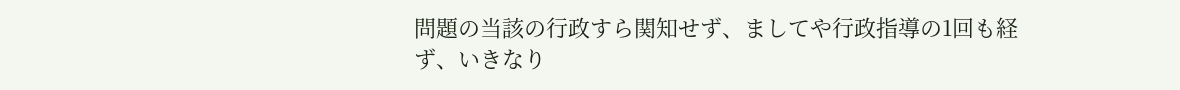問題の当該の行政すら関知せず、ましてや行政指導の1回も経ず、いきなり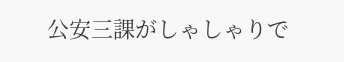公安三課がしゃしゃりで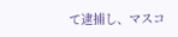て逮捕し、マスコ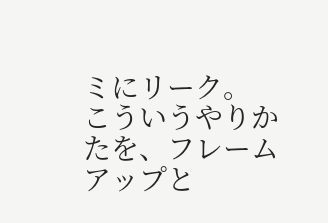ミにリーク。
こういうやりかたを、フレームアップと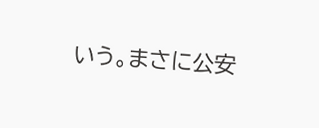いう。まさに公安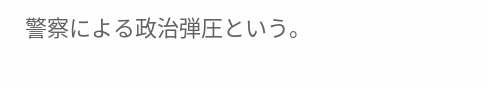警察による政治弾圧という。